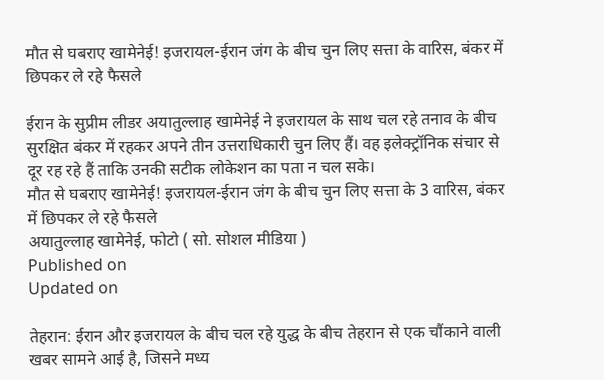मौत से घबराए खामेनेई! इजरायल-ईरान जंग के बीच चुन लिए सत्ता के वारिस, बंकर में छिपकर ले रहे फैसले

ईरान के सुप्रीम लीडर अयातुल्लाह खामेनेई ने इजरायल के साथ चल रहे तनाव के बीच सुरक्षित बंकर में रहकर अपने तीन उत्तराधिकारी चुन लिए हैं। वह इलेक्ट्रॉनिक संचार से दूर रह रहे हैं ताकि उनकी सटीक लोकेशन का पता न चल सके।
मौत से घबराए खामेनेई! इजरायल-ईरान जंग के बीच चुन लिए सत्ता के 3 वारिस, बंकर में छिपकर ले रहे फैसले
अयातुल्लाह खामेनेई, फोटो ( सो. सोशल मीडिया )
Published on
Updated on

तेहरान: ईरान और इजरायल के बीच चल रहे युद्ध के बीच तेहरान से एक चौंकाने वाली खबर सामने आई है, जिसने मध्य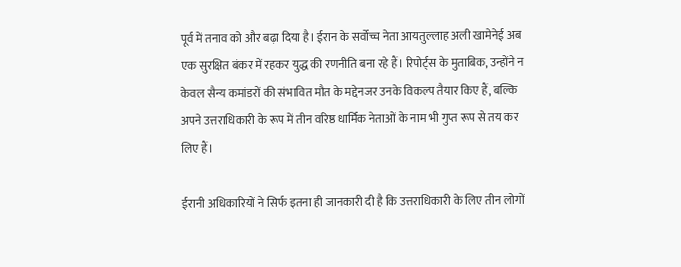पूर्व में तनाव को और बढ़ा दिया है। ईरान के सर्वोच्च नेता आयतुल्लाह अली खामेनेई अब एक सुरक्षित बंकर में रहकर युद्ध की रणनीति बना रहे हैं। रिपोर्ट्स के मुताबिक, उन्होंने न केवल सैन्य कमांडरों की संभावित मौत के मद्देनजर उनके विकल्प तैयार किए हैं, बल्कि अपने उत्तराधिकारी के रूप में तीन वरिष्ठ धार्मिक नेताओं के नाम भी गुप्त रूप से तय कर लिए हैं।

ईरानी अधिकारियों ने सिर्फ इतना ही जानकारी दी है कि उत्तराधिकारी के लिए तीन लोगों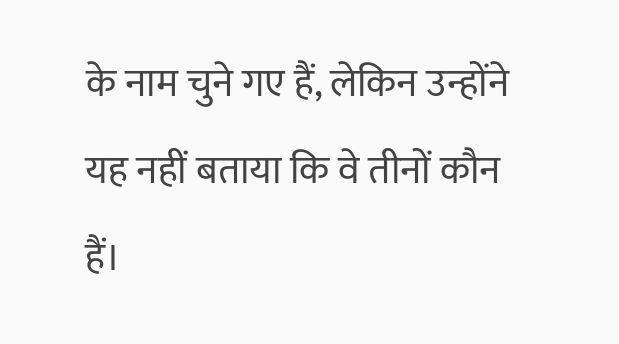के नाम चुने गए हैं, लेकिन उन्होंने यह नहीं बताया कि वे तीनों कौन हैं।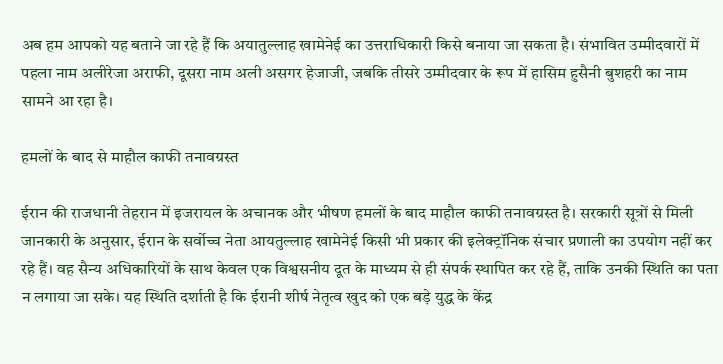अब हम आपको यह बताने जा रहे हैं कि अयातुल्लाह खामेनेई का उत्तराधिकारी किसे बनाया जा सकता है। संभावित उम्मीदवारों में पहला नाम अलीरेजा अराफी, दूसरा नाम अली असगर हेजाजी, जबकि तीसरे उम्मीदवार के रूप में हासिम हुसैनी बुशहरी का नाम सामने आ रहा है।

हमलों के बाद से माहौल काफी तनावग्रस्त

ईरान की राजधानी तेहरान में इजरायल के अचानक और भीषण हमलों के बाद माहौल काफी तनावग्रस्त है। सरकारी सूत्रों से मिली जानकारी के अनुसार, ईरान के सर्वोच्च नेता आयतुल्लाह खामेनेई किसी भी प्रकार की इलेक्ट्रॉनिक संचार प्रणाली का उपयोग नहीं कर रहे हैं। वह सैन्य अधिकारियों के साथ केवल एक विश्वसनीय दूत के माध्यम से ही संपर्क स्थापित कर रहे हैं, ताकि उनकी स्थिति का पता न लगाया जा सके। यह स्थिति दर्शाती है कि ईरानी शीर्ष नेतृत्व खुद को एक बड़े युद्ध के केंद्र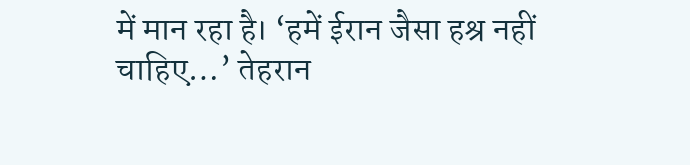में मान रहा है। ‘हमें ईरान जैसा हश्र नहीं चाहिए…’ तेहरान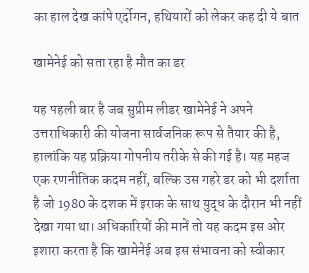का हाल देख कांपे एर्दोगन, हथियारों को लेकर कह दी ये बात

खामेनेई को सता रहा है मौत का डर

यह पहली बार है जब सुप्रीम लीडर खामेनेई ने अपने उत्तराधिकारी की योजना सार्वजनिक रूप से तैयार की है, हालांकि यह प्रक्रिया गोपनीय तरीके से की गई है। यह महज एक रणनीतिक कदम नहीं, बल्कि उस गहरे डर को भी दर्शाता है जो 1980 के दशक में इराक के साथ युद्ध के दौरान भी नहीं देखा गया था। अधिकारियों की मानें तो यह कदम इस ओर इशारा करता है कि खामेनेई अब इस संभावना को स्वीकार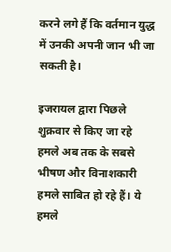करने लगे हैं कि वर्तमान युद्ध में उनकी अपनी जान भी जा सकती है।

इजरायल द्वारा पिछले शुक्रवार से किए जा रहे हमले अब तक के सबसे भीषण और विनाशकारी हमले साबित हो रहे हैं। ये हमले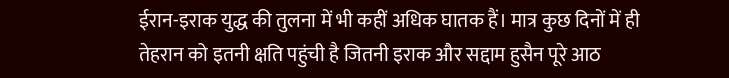ईरान-इराक युद्ध की तुलना में भी कहीं अधिक घातक हैं। मात्र कुछ दिनों में ही तेहरान को इतनी क्षति पहुंची है जितनी इराक और सद्दाम हुसैन पूरे आठ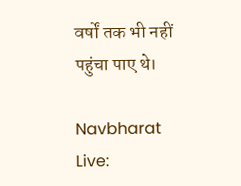वर्षों तक भी नहीं पहुंचा पाए थे।

Navbharat Live: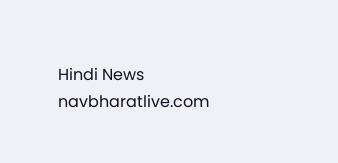Hindi News
navbharatlive.com